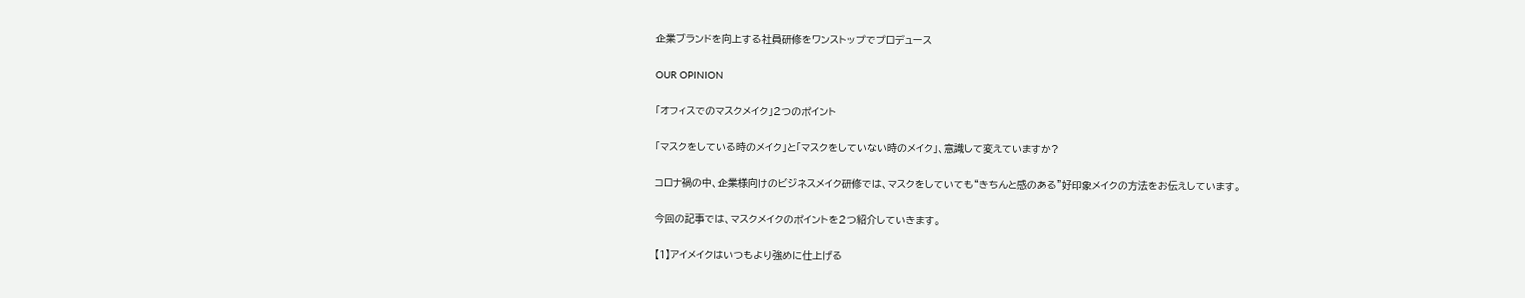企業ブランドを向上する社員研修をワンストップでプロデュース

OUR OPINION

「オフィスでのマスクメイク」2つのポイント

「マスクをしている時のメイク」と「マスクをしていない時のメイク」、意識して変えていますか?

コロナ禍の中、企業様向けのビジネスメイク研修では、マスクをしていても“きちんと感のある”好印象メイクの方法をお伝えしています。

今回の記事では、マスクメイクのポイントを2つ紹介していきます。

【1】アイメイクはいつもより強めに仕上げる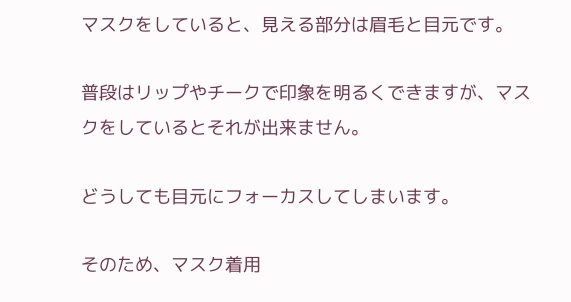マスクをしていると、見える部分は眉毛と目元です。

普段はリップやチークで印象を明るくできますが、マスクをしているとそれが出来ません。

どうしても目元にフォーカスしてしまいます。

そのため、マスク着用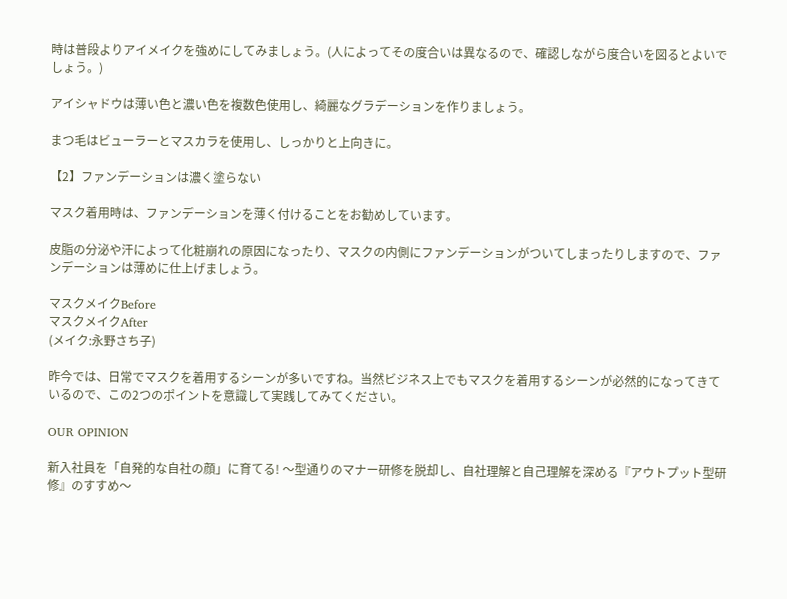時は普段よりアイメイクを強めにしてみましょう。(人によってその度合いは異なるので、確認しながら度合いを図るとよいでしょう。)

アイシャドウは薄い色と濃い色を複数色使用し、綺麗なグラデーションを作りましょう。

まつ毛はビューラーとマスカラを使用し、しっかりと上向きに。

【2】ファンデーションは濃く塗らない

マスク着用時は、ファンデーションを薄く付けることをお勧めしています。

皮脂の分泌や汗によって化粧崩れの原因になったり、マスクの内側にファンデーションがついてしまったりしますので、ファンデーションは薄めに仕上げましょう。

マスクメイクBefore
マスクメイクAfter
(メイク:永野さち子)

昨今では、日常でマスクを着用するシーンが多いですね。当然ビジネス上でもマスクを着用するシーンが必然的になってきているので、この2つのポイントを意識して実践してみてください。

OUR OPINION

新入社員を「自発的な自社の顔」に育てる! 〜型通りのマナー研修を脱却し、自社理解と自己理解を深める『アウトプット型研修』のすすめ〜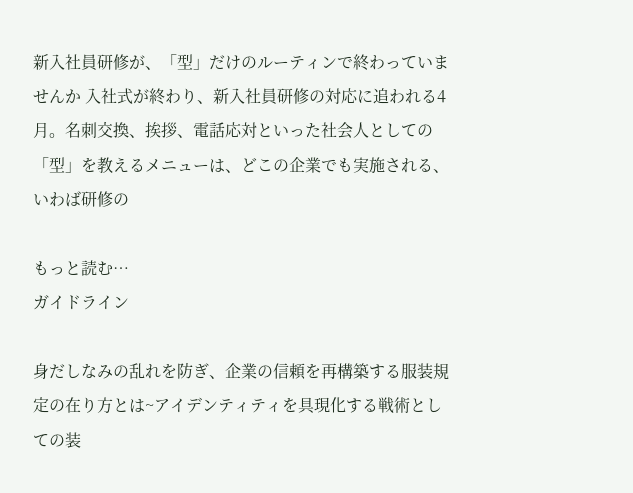新入社員研修が、「型」だけのルーティンで終わっていませんか 入社式が終わり、新入社員研修の対応に追われる4月。名刺交換、挨拶、電話応対といった社会人としての「型」を教えるメニューは、どこの企業でも実施される、いわば研修の

もっと読む…
ガイドライン

身だしなみの乱れを防ぎ、企業の信頼を再構築する服装規定の在り方とは~アイデンティティを具現化する戦術としての装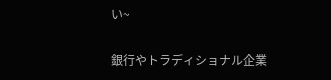い~

銀行やトラディショナル企業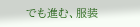でも進む、服装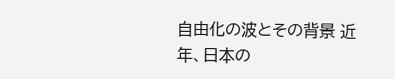自由化の波とその背景 近年、日本の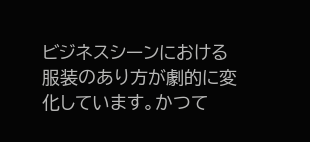ビジネスシーンにおける服装のあり方が劇的に変化しています。かつて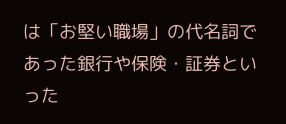は「お堅い職場」の代名詞であった銀行や保険・証券といった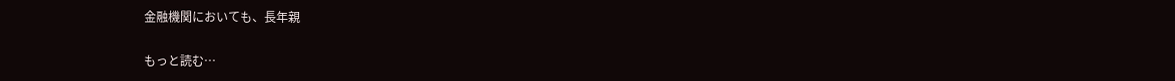金融機関においても、長年親

もっと読む…